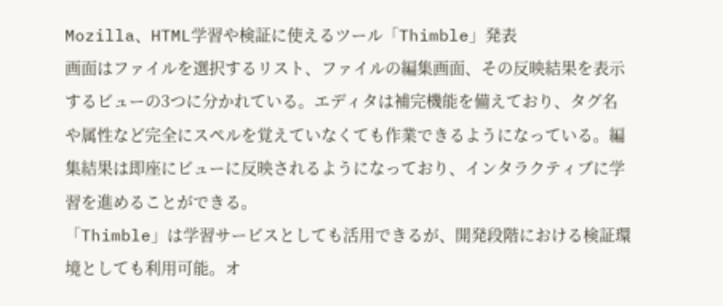Mozilla、HTML学習や検証に使えるツール「Thimble」発表
画面はファイルを選択するリスト、ファイルの編集画面、その反映結果を表示するビューの3つに分かれている。エディタは補完機能を備えており、タグ名や属性など完全にスペルを覚えていなくても作業できるようになっている。編集結果は即座にビューに反映されるようになっており、インタラクティブに学習を進めることができる。
「Thimble」は学習サービスとしても活用できるが、開発段階における検証環境としても利用可能。オ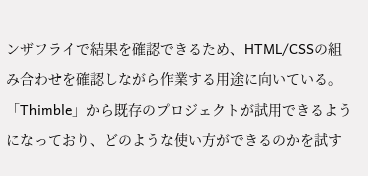ンザフライで結果を確認できるため、HTML/CSSの組み合わせを確認しながら作業する用途に向いている。「Thimble」から既存のプロジェクトが試用できるようになっており、どのような使い方ができるのかを試す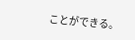ことができる。